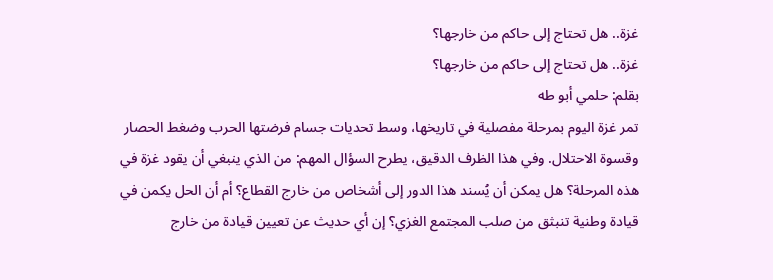غزة.. هل تحتاج إلى حاكم من خارجها؟
غزة.. هل تحتاج إلى حاكم من خارجها؟
بقلم: حلمي أبو طه
تمر غزة اليوم بمرحلة مفصلية في تاريخها، وسط تحديات جسام فرضتها الحرب وضغط الحصار وقسوة الاحتلال. وفي هذا الظرف الدقيق، يطرح السؤال المهم: من الذي ينبغي أن يقود غزة في هذه المرحلة؟ هل يمكن أن يُسند هذا الدور إلى أشخاص من خارج القطاع؟ أم أن الحل يكمن في قيادة وطنية تنبثق من صلب المجتمع الغزي؟ إن أي حديث عن تعيين قيادة من خارج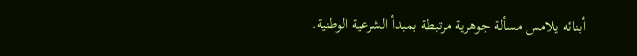أبنائه يلامس مسألة جوهرية مرتبطة بمبدأ الشرعية الوطنية.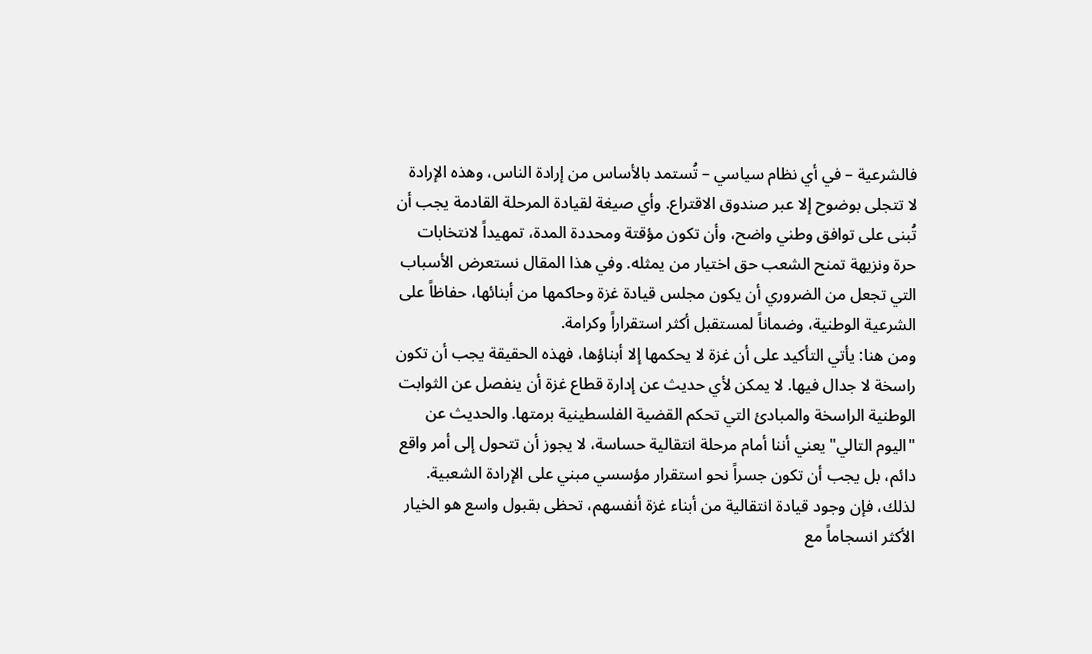فالشرعية – في أي نظام سياسي – تُستمد بالأساس من إرادة الناس، وهذه الإرادة لا تتجلى بوضوح إلا عبر صندوق الاقتراع. وأي صيغة لقيادة المرحلة القادمة يجب أن تُبنى على توافق وطني واضح، وأن تكون مؤقتة ومحددة المدة، تمهيداً لانتخابات حرة ونزيهة تمنح الشعب حق اختيار من يمثله. وفي هذا المقال نستعرض الأسباب التي تجعل من الضروري أن يكون مجلس قيادة غزة وحاكمها من أبنائها، حفاظاً على الشرعية الوطنية، وضماناً لمستقبل أكثر استقراراً وكرامة.
ومن هنا: يأتي التأكيد على أن غزة لا يحكمها إلا أبناؤها، فهذه الحقيقة يجب أن تكون راسخة لا جدال فيها. لا يمكن لأي حديث عن إدارة قطاع غزة أن ينفصل عن الثوابت الوطنية الراسخة والمبادئ التي تحكم القضية الفلسطينية برمتها. والحديث عن "اليوم التالي" يعني أننا أمام مرحلة انتقالية حساسة، لا يجوز أن تتحول إلى أمر واقع دائم، بل يجب أن تكون جسراً نحو استقرار مؤسسي مبني على الإرادة الشعبية. لذلك، فإن وجود قيادة انتقالية من أبناء غزة أنفسهم، تحظى بقبول واسع هو الخيار الأكثر انسجاماً مع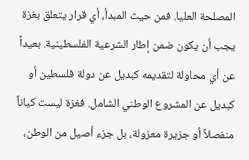المصلحة العليا. فمن حيث المبدأ، أي قرار يتعلق بغزة يجب أن يكون ضمن إطار الشرعية الفلسطينية. بعيداً عن أي محاولة لتقديمه كبديل عن دولة فلسطين أو كبديل عن المشروع الوطني الشامل. فغزة ليست كياناً منفصلاً أو جزيرة معزولة، بل جزء أصيل من الوطن،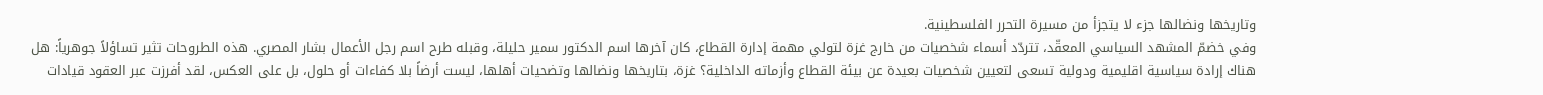وتاريخها ونضالها جزء لا يتجزأ من مسيرة التحرر الفلسطينية.
وفي خضمّ المشهد السياسي المعقّد، تتردّد أسماء شخصيات من خارج غزة لتولي مهمة إدارة القطاع، كان آخرها اسم الدكتور سمير حليلة، وقبله طرح اسم رجل الأعمال بشار المصري. هذه الطروحات تثير تساؤلاً جوهرياً: هل هناك إرادة سياسية اقليمية ودولية تسعى لتعيين شخصيات بعيدة عن بيئة القطاع وأزماته الداخلية؟ غزة، بتاريخها ونضالها وتضحيات أهلها، ليست أرضاً بلا كفاءات أو حلول، بل على العكس، لقد أفرزت عبر العقود قيادات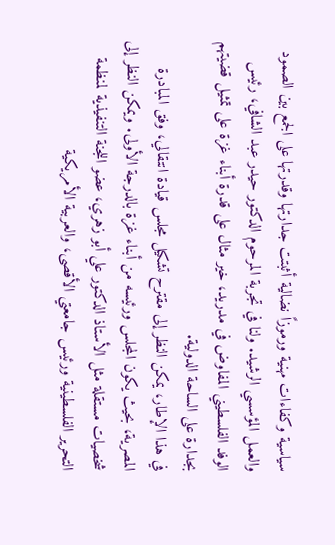سياسية وكفاءات مهنية ورموزاً نضالية أثبتت جدارتها وقدرتها على الجمع بين الصمود والعمل المؤسسي الرشيد. ولنا في تجربة المرحوم الدكتور حيدر عبد الشافي، رئيس الوفد الفلسطيني المفاوض في مدريد، خير مثال على قدرة أبناء غزة على تمثيل قضيتهم بجدارة على الساحة الدولية.
في هذا الإطار، يمكن النظر إلى مقترح تشكيل مجلس قيادة انتقالي، وفق المبادرة المصرية، بحيث يكون المجلس ورئيسه من أبناء غزة بالدرجة الأولى. ويمكن النظر إلى شخصيات مستقلة مثل الأستاذ الدكتور علي أبو زهري، عضو اللجنة التنفيذية لمنظمة التحرير الفلسطينية ورئيس جامعتي الأقصى، والعربية الأمريكية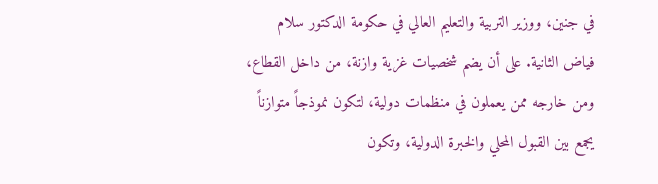في جنين، ووزير التربية والتعليم العالي في حكومة الدكتور سلام فياض الثانية. على أن يضم شخصيات غزية وازنة، من داخل القطاع، ومن خارجه ممن يعملون في منظمات دولية، لتكون نموذجاً متوازناً يجمع بين القبول المحلي والخبرة الدولية، وتكون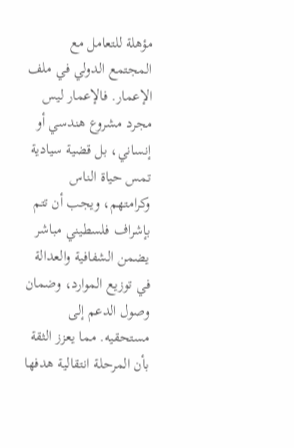مؤهلة للتعامل مع المجتمع الدولي في ملف الإعمار. فالإعمار ليس مجرد مشروع هندسي أو إنساني، بل قضية سيادية تمس حياة الناس وكرامتهم، ويجب أن تتم بإشراف فلسطيني مباشر يضمن الشفافية والعدالة في توزيع الموارد، وضمان وصول الدعم إلى مستحقيه. مما يعزز الثقة بأن المرحلة انتقالية هدفها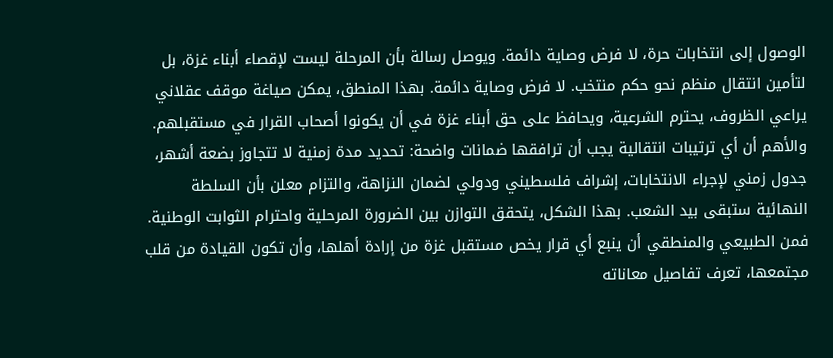الوصول إلى انتخابات حرة، لا فرض وصاية دائمة. ويوصل رسالة بأن المرحلة ليست لإقصاء أبناء غزة، بل لتأمين انتقال منظم نحو حكم منتخب. لا فرض وصاية دائمة. بهذا المنطق، يمكن صياغة موقف عقلاني يراعي الظروف، يحترم الشرعية، ويحافظ على حق أبناء غزة في أن يكونوا أصحاب القرار في مستقبلهم.
والأهم أن أي ترتيبات انتقالية يجب أن ترافقها ضمانات واضحة: تحديد مدة زمنية لا تتجاوز بضعة أشهر، جدول زمني لإجراء الانتخابات، إشراف فلسطيني ودولي لضمان النزاهة، والتزام معلن بأن السلطة النهائية ستبقى بيد الشعب. بهذا الشكل، يتحقق التوازن بين الضرورة المرحلية واحترام الثوابت الوطنية. فمن الطبيعي والمنطقي أن ينبع أي قرار يخص مستقبل غزة من إرادة أهلها، وأن تكون القيادة من قلب مجتمعها، تعرف تفاصيل معاناته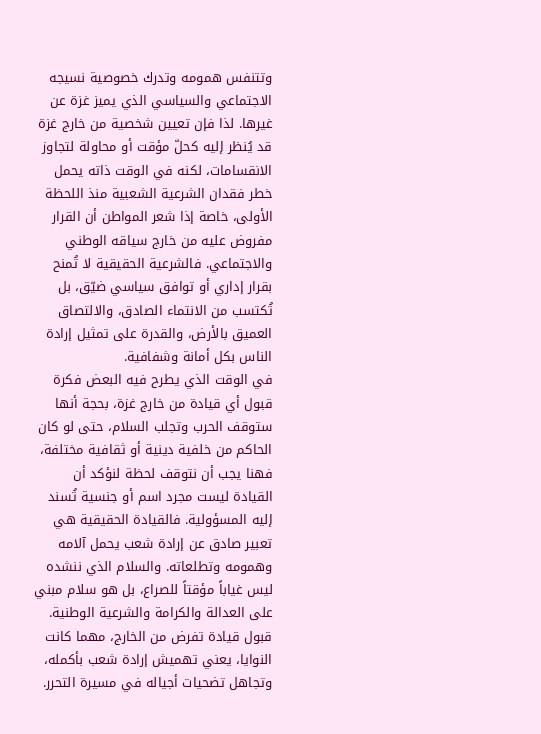وتتنفس همومه وتدرك خصوصية نسيجه الاجتماعي والسياسي الذي يميز غزة عن غيرها. لذا فإن تعيين شخصية من خارج غزة قد يُنظر إليه كحلّ مؤقت أو محاولة لتجاوز الانقسامات، لكنه في الوقت ذاته يحمل خطر فقدان الشرعية الشعبية منذ اللحظة الأولى، خاصة إذا شعر المواطن أن القرار مفروض عليه من خارج سياقه الوطني والاجتماعي. فالشرعية الحقيقية لا تُمنح بقرار إداري أو توافق سياسي ضيّق، بل تُكتسب من الانتماء الصادق، والالتصاق العميق بالأرض، والقدرة على تمثيل إرادة الناس بكل أمانة وشفافية.
في الوقت الذي يطرح فيه البعض فكرة قبول أي قيادة من خارج غزة، بحجة أنها ستوقف الحرب وتجلب السلام، حتى لو كان الحاكم من خلفية دينية أو ثقافية مختلفة، فهنا يجب أن نتوقف لحظة لنؤكد أن القيادة ليست مجرد اسم أو جنسية تُسند إليه المسؤولية. فالقيادة الحقيقية هي تعبير صادق عن إرادة شعب يحمل آلامه وهمومه وتطلعاته. والسلام الذي ننشده ليس غياباً مؤقتاً للصراع، بل هو سلام مبني على العدالة والكرامة والشرعية الوطنية. قبول قيادة تفرض من الخارج، مهما كانت النوايا، يعني تهميش إرادة شعب بأكمله، وتجاهل تضحيات أجياله في مسيرة التحرر.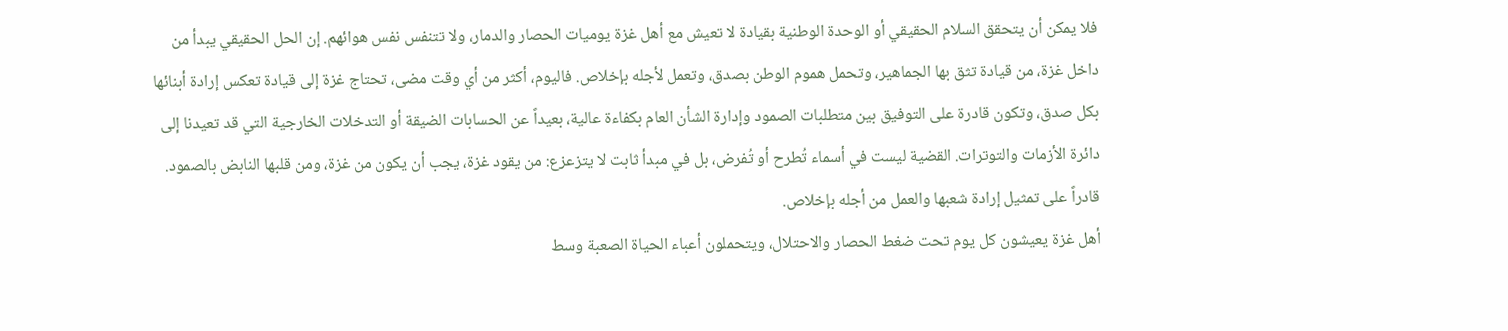فلا يمكن أن يتحقق السلام الحقيقي أو الوحدة الوطنية بقيادة لا تعيش مع أهل غزة يوميات الحصار والدمار، ولا تتنفس نفس هوائهم. إن الحل الحقيقي يبدأ من داخل غزة، من قيادة تثق بها الجماهير، وتحمل هموم الوطن بصدق، وتعمل لأجله بإخلاص. فاليوم، أكثر من أي وقت مضى، تحتاج غزة إلى قيادة تعكس إرادة أبنائها بكل صدق، وتكون قادرة على التوفيق بين متطلبات الصمود وإدارة الشأن العام بكفاءة عالية، بعيداً عن الحسابات الضيقة أو التدخلات الخارجية التي قد تعيدنا إلى دائرة الأزمات والتوترات. القضية ليست في أسماء تُطرح أو تُفرض، بل في مبدأ ثابت لا يتزعزع: من يقود غزة، يجب أن يكون من غزة، ومن قلبها النابض بالصمود. قادراً على تمثيل إرادة شعبها والعمل من أجله بإخلاص.
أهل غزة يعيشون كل يوم تحت ضغط الحصار والاحتلال، ويتحملون أعباء الحياة الصعبة وسط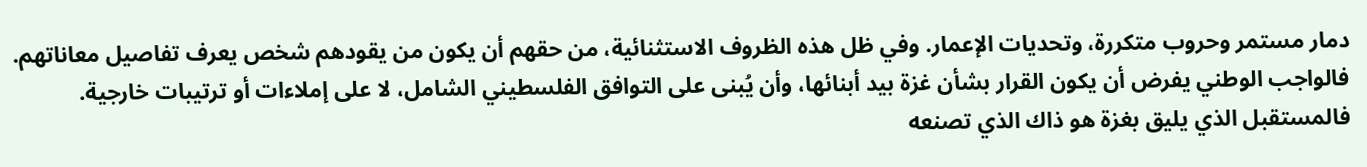دمار مستمر وحروب متكررة، وتحديات الإعمار. وفي ظل هذه الظروف الاستثنائية، من حقهم أن يكون من يقودهم شخص يعرف تفاصيل معاناتهم. فالواجب الوطني يفرض أن يكون القرار بشأن غزة بيد أبنائها، وأن يُبنى على التوافق الفلسطيني الشامل، لا على إملاءات أو ترتيبات خارجية. فالمستقبل الذي يليق بغزة هو ذاك الذي تصنعه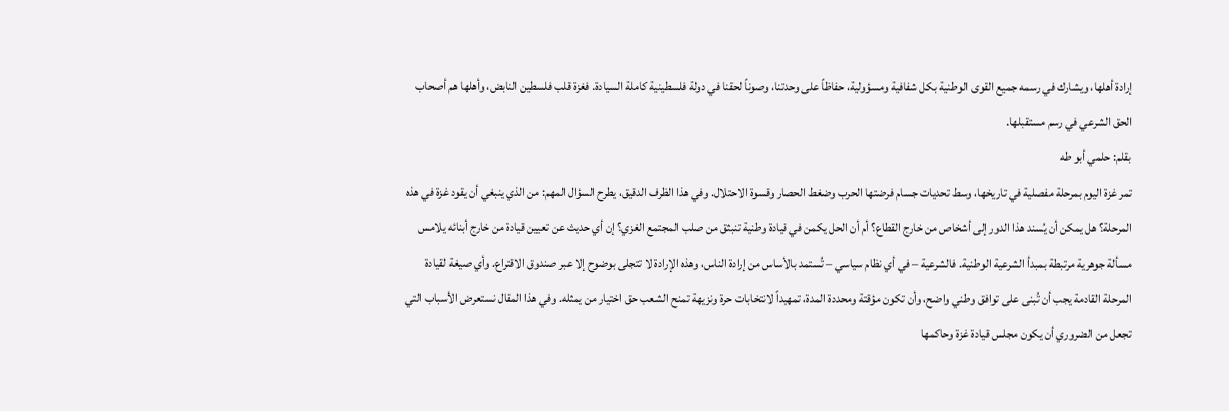إرادة أهلها، ويشارك في رسمه جميع القوى الوطنية بكل شفافية ومسؤولية، حفاظاً على وحدتنا، وصوناً لحقنا في دولة فلسطينية كاملة السيادة. فغزة قلب فلسطين النابض، وأهلها هم أصحاب الحق الشرعي في رسم مستقبلها.
بقلم: حلمي أبو طه
تمر غزة اليوم بمرحلة مفصلية في تاريخها، وسط تحديات جسام فرضتها الحرب وضغط الحصار وقسوة الاحتلال. وفي هذا الظرف الدقيق، يطرح السؤال المهم: من الذي ينبغي أن يقود غزة في هذه المرحلة؟ هل يمكن أن يُسند هذا الدور إلى أشخاص من خارج القطاع؟ أم أن الحل يكمن في قيادة وطنية تنبثق من صلب المجتمع الغزي؟ إن أي حديث عن تعيين قيادة من خارج أبنائه يلامس مسألة جوهرية مرتبطة بمبدأ الشرعية الوطنية. فالشرعية – في أي نظام سياسي – تُستمد بالأساس من إرادة الناس، وهذه الإرادة لا تتجلى بوضوح إلا عبر صندوق الاقتراع. وأي صيغة لقيادة المرحلة القادمة يجب أن تُبنى على توافق وطني واضح، وأن تكون مؤقتة ومحددة المدة، تمهيداً لانتخابات حرة ونزيهة تمنح الشعب حق اختيار من يمثله. وفي هذا المقال نستعرض الأسباب التي تجعل من الضروري أن يكون مجلس قيادة غزة وحاكمها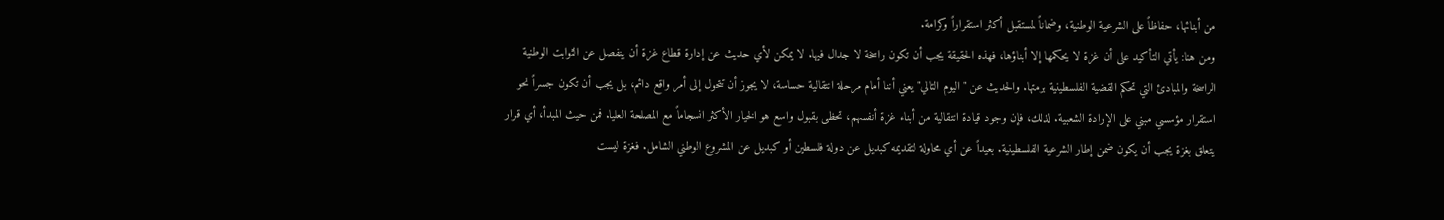من أبنائها، حفاظاً على الشرعية الوطنية، وضماناً لمستقبل أكثر استقراراً وكرامة.
ومن هنا: يأتي التأكيد على أن غزة لا يحكمها إلا أبناؤها، فهذه الحقيقة يجب أن تكون راسخة لا جدال فيها. لا يمكن لأي حديث عن إدارة قطاع غزة أن ينفصل عن الثوابت الوطنية الراسخة والمبادئ التي تحكم القضية الفلسطينية برمتها. والحديث عن "اليوم التالي" يعني أننا أمام مرحلة انتقالية حساسة، لا يجوز أن تتحول إلى أمر واقع دائم، بل يجب أن تكون جسراً نحو استقرار مؤسسي مبني على الإرادة الشعبية. لذلك، فإن وجود قيادة انتقالية من أبناء غزة أنفسهم، تحظى بقبول واسع هو الخيار الأكثر انسجاماً مع المصلحة العليا. فمن حيث المبدأ، أي قرار يتعلق بغزة يجب أن يكون ضمن إطار الشرعية الفلسطينية. بعيداً عن أي محاولة لتقديمه كبديل عن دولة فلسطين أو كبديل عن المشروع الوطني الشامل. فغزة ليست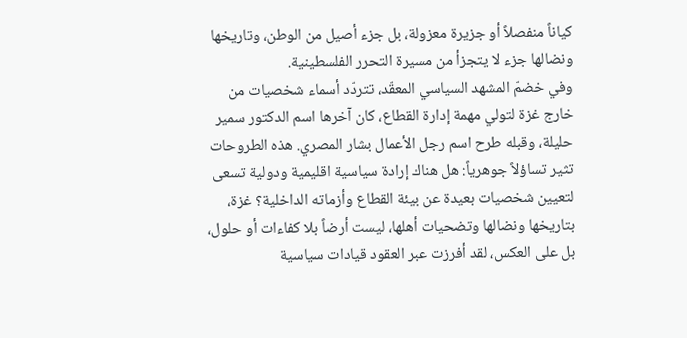كياناً منفصلاً أو جزيرة معزولة، بل جزء أصيل من الوطن، وتاريخها ونضالها جزء لا يتجزأ من مسيرة التحرر الفلسطينية.
وفي خضمّ المشهد السياسي المعقّد، تتردّد أسماء شخصيات من خارج غزة لتولي مهمة إدارة القطاع، كان آخرها اسم الدكتور سمير حليلة، وقبله طرح اسم رجل الأعمال بشار المصري. هذه الطروحات تثير تساؤلاً جوهرياً: هل هناك إرادة سياسية اقليمية ودولية تسعى لتعيين شخصيات بعيدة عن بيئة القطاع وأزماته الداخلية؟ غزة، بتاريخها ونضالها وتضحيات أهلها، ليست أرضاً بلا كفاءات أو حلول، بل على العكس، لقد أفرزت عبر العقود قيادات سياسية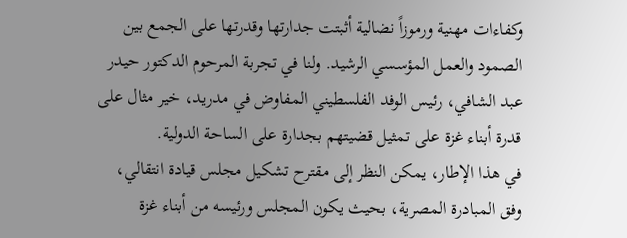وكفاءات مهنية ورموزاً نضالية أثبتت جدارتها وقدرتها على الجمع بين الصمود والعمل المؤسسي الرشيد. ولنا في تجربة المرحوم الدكتور حيدر عبد الشافي، رئيس الوفد الفلسطيني المفاوض في مدريد، خير مثال على قدرة أبناء غزة على تمثيل قضيتهم بجدارة على الساحة الدولية.
في هذا الإطار، يمكن النظر إلى مقترح تشكيل مجلس قيادة انتقالي، وفق المبادرة المصرية، بحيث يكون المجلس ورئيسه من أبناء غزة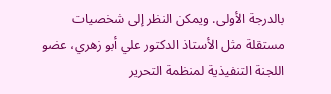بالدرجة الأولى. ويمكن النظر إلى شخصيات مستقلة مثل الأستاذ الدكتور علي أبو زهري، عضو اللجنة التنفيذية لمنظمة التحرير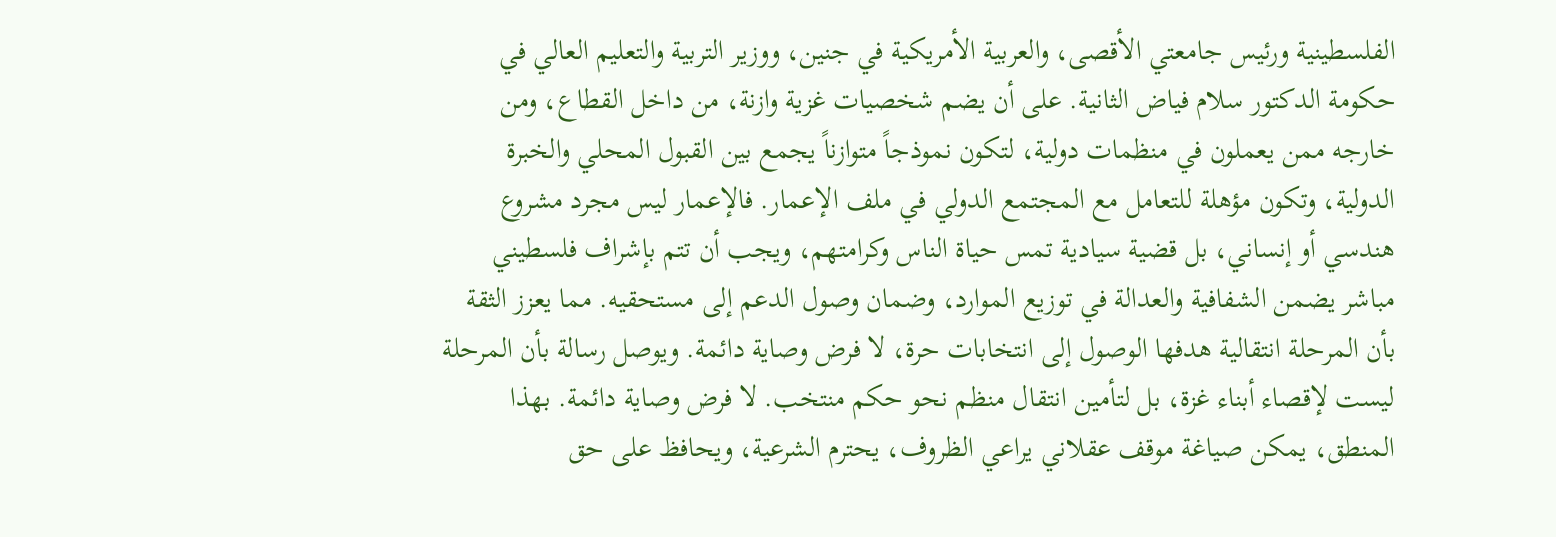الفلسطينية ورئيس جامعتي الأقصى، والعربية الأمريكية في جنين، ووزير التربية والتعليم العالي في حكومة الدكتور سلام فياض الثانية. على أن يضم شخصيات غزية وازنة، من داخل القطاع، ومن خارجه ممن يعملون في منظمات دولية، لتكون نموذجاً متوازناً يجمع بين القبول المحلي والخبرة الدولية، وتكون مؤهلة للتعامل مع المجتمع الدولي في ملف الإعمار. فالإعمار ليس مجرد مشروع هندسي أو إنساني، بل قضية سيادية تمس حياة الناس وكرامتهم، ويجب أن تتم بإشراف فلسطيني مباشر يضمن الشفافية والعدالة في توزيع الموارد، وضمان وصول الدعم إلى مستحقيه. مما يعزز الثقة بأن المرحلة انتقالية هدفها الوصول إلى انتخابات حرة، لا فرض وصاية دائمة. ويوصل رسالة بأن المرحلة ليست لإقصاء أبناء غزة، بل لتأمين انتقال منظم نحو حكم منتخب. لا فرض وصاية دائمة. بهذا المنطق، يمكن صياغة موقف عقلاني يراعي الظروف، يحترم الشرعية، ويحافظ على حق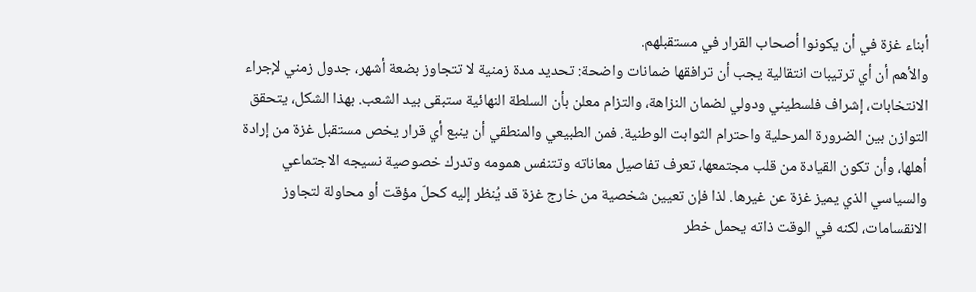أبناء غزة في أن يكونوا أصحاب القرار في مستقبلهم.
والأهم أن أي ترتيبات انتقالية يجب أن ترافقها ضمانات واضحة: تحديد مدة زمنية لا تتجاوز بضعة أشهر، جدول زمني لإجراء الانتخابات، إشراف فلسطيني ودولي لضمان النزاهة، والتزام معلن بأن السلطة النهائية ستبقى بيد الشعب. بهذا الشكل، يتحقق التوازن بين الضرورة المرحلية واحترام الثوابت الوطنية. فمن الطبيعي والمنطقي أن ينبع أي قرار يخص مستقبل غزة من إرادة أهلها، وأن تكون القيادة من قلب مجتمعها، تعرف تفاصيل معاناته وتتنفس همومه وتدرك خصوصية نسيجه الاجتماعي والسياسي الذي يميز غزة عن غيرها. لذا فإن تعيين شخصية من خارج غزة قد يُنظر إليه كحلّ مؤقت أو محاولة لتجاوز الانقسامات، لكنه في الوقت ذاته يحمل خطر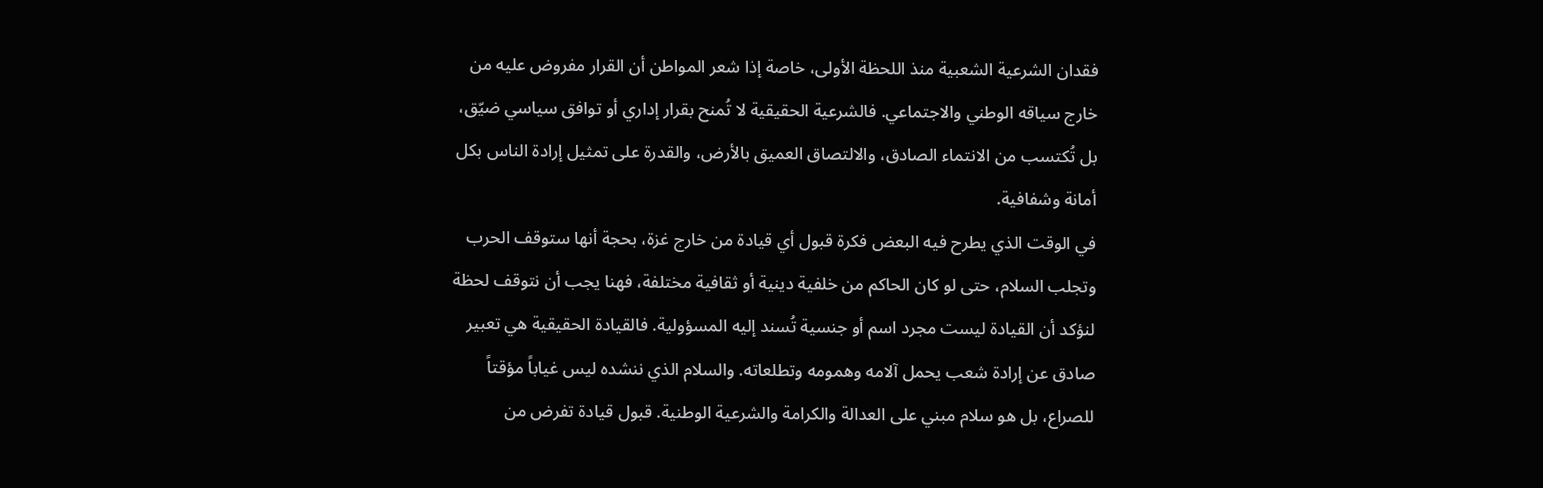فقدان الشرعية الشعبية منذ اللحظة الأولى، خاصة إذا شعر المواطن أن القرار مفروض عليه من خارج سياقه الوطني والاجتماعي. فالشرعية الحقيقية لا تُمنح بقرار إداري أو توافق سياسي ضيّق، بل تُكتسب من الانتماء الصادق، والالتصاق العميق بالأرض، والقدرة على تمثيل إرادة الناس بكل أمانة وشفافية.
في الوقت الذي يطرح فيه البعض فكرة قبول أي قيادة من خارج غزة، بحجة أنها ستوقف الحرب وتجلب السلام، حتى لو كان الحاكم من خلفية دينية أو ثقافية مختلفة، فهنا يجب أن نتوقف لحظة لنؤكد أن القيادة ليست مجرد اسم أو جنسية تُسند إليه المسؤولية. فالقيادة الحقيقية هي تعبير صادق عن إرادة شعب يحمل آلامه وهمومه وتطلعاته. والسلام الذي ننشده ليس غياباً مؤقتاً للصراع، بل هو سلام مبني على العدالة والكرامة والشرعية الوطنية. قبول قيادة تفرض من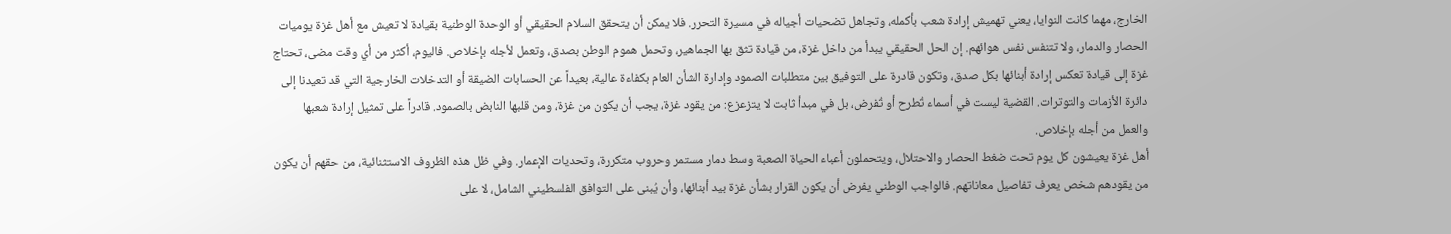الخارج، مهما كانت النوايا، يعني تهميش إرادة شعب بأكمله، وتجاهل تضحيات أجياله في مسيرة التحرر. فلا يمكن أن يتحقق السلام الحقيقي أو الوحدة الوطنية بقيادة لا تعيش مع أهل غزة يوميات الحصار والدمار، ولا تتنفس نفس هوائهم. إن الحل الحقيقي يبدأ من داخل غزة، من قيادة تثق بها الجماهير، وتحمل هموم الوطن بصدق، وتعمل لأجله بإخلاص. فاليوم، أكثر من أي وقت مضى، تحتاج غزة إلى قيادة تعكس إرادة أبنائها بكل صدق، وتكون قادرة على التوفيق بين متطلبات الصمود وإدارة الشأن العام بكفاءة عالية، بعيداً عن الحسابات الضيقة أو التدخلات الخارجية التي قد تعيدنا إلى دائرة الأزمات والتوترات. القضية ليست في أسماء تُطرح أو تُفرض، بل في مبدأ ثابت لا يتزعزع: من يقود غزة، يجب أن يكون من غزة، ومن قلبها النابض بالصمود. قادراً على تمثيل إرادة شعبها والعمل من أجله بإخلاص.
أهل غزة يعيشون كل يوم تحت ضغط الحصار والاحتلال، ويتحملون أعباء الحياة الصعبة وسط دمار مستمر وحروب متكررة، وتحديات الإعمار. وفي ظل هذه الظروف الاستثنائية، من حقهم أن يكون من يقودهم شخص يعرف تفاصيل معاناتهم. فالواجب الوطني يفرض أن يكون القرار بشأن غزة بيد أبنائها، وأن يُبنى على التوافق الفلسطيني الشامل، لا على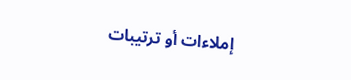إملاءات أو ترتيبات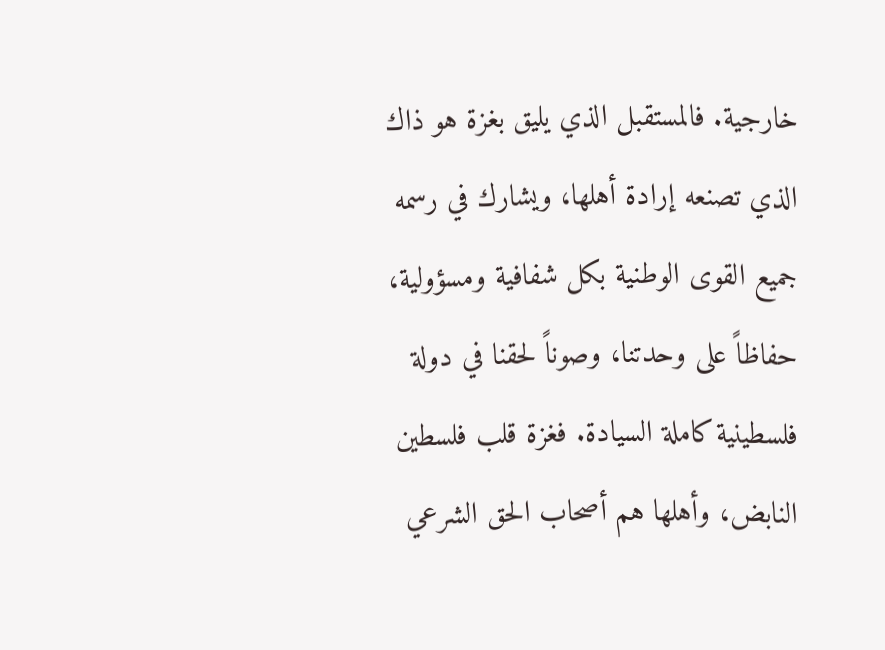خارجية. فالمستقبل الذي يليق بغزة هو ذاك الذي تصنعه إرادة أهلها، ويشارك في رسمه جميع القوى الوطنية بكل شفافية ومسؤولية، حفاظاً على وحدتنا، وصوناً لحقنا في دولة فلسطينية كاملة السيادة. فغزة قلب فلسطين النابض، وأهلها هم أصحاب الحق الشرعي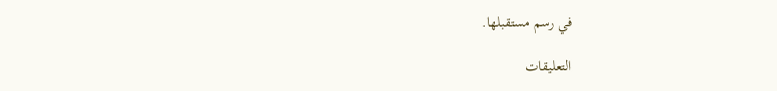في رسم مستقبلها.

التعليقات